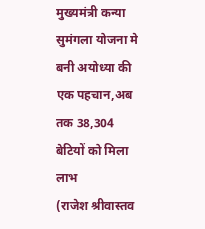मुख्यमंत्री कन्या सुमंगला योजना मे बनी अयोध्या की एक पहचान,अब तक 38,304 बेटियों को मिला लाभ
(राजेश श्रीवास्तव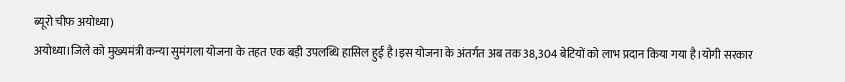ब्यूरो चीफ अयोध्या)
अयोध्या।जिले को मुख्यमंत्री कन्या सुमंगला योजना के तहत एक बड़ी उपलब्धि हासिल हुई है।इस योजना के अंतर्गत अब तक 38,304 बेटियों को लाभ प्रदान किया गया है।योगी सरकार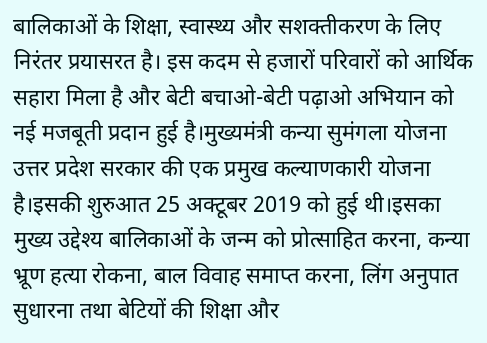बालिकाओं के शिक्षा, स्वास्थ्य और सशक्तीकरण के लिए निरंतर प्रयासरत है। इस कदम से हजारों परिवारों को आर्थिक सहारा मिला है और बेटी बचाओ-बेटी पढ़ाओ अभियान को नई मजबूती प्रदान हुई है।मुख्यमंत्री कन्या सुमंगला योजना उत्तर प्रदेश सरकार की एक प्रमुख कल्याणकारी योजना है।इसकी शुरुआत 25 अक्टूबर 2019 को हुई थी।इसका मुख्य उद्देश्य बालिकाओं के जन्म को प्रोत्साहित करना, कन्या भ्रूण हत्या रोकना, बाल विवाह समाप्त करना, लिंग अनुपात सुधारना तथा बेटियों की शिक्षा और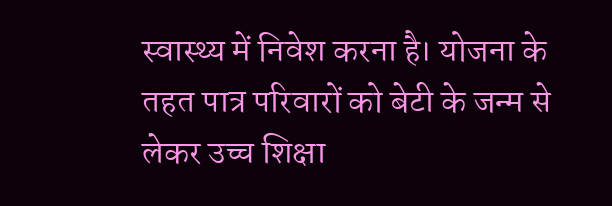स्वास्थ्य में निवेश करना है। योजना के तहत पात्र परिवारों को बेटी के जन्म से लेकर उच्च शिक्षा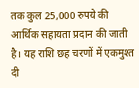तक कुल 25,000 रुपये की आर्थिक सहायता प्रदान की जाती है। यह राशि छह चरणों में एकमुश्त दी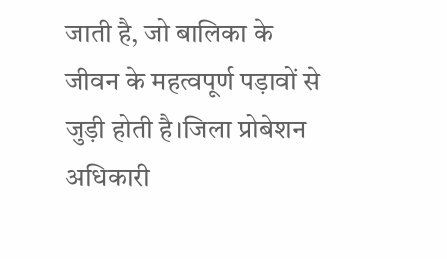जाती है, जो बालिका के जीवन के महत्वपूर्ण पड़ावों से जुड़ी होती है।जिला प्रोबेशन अधिकारी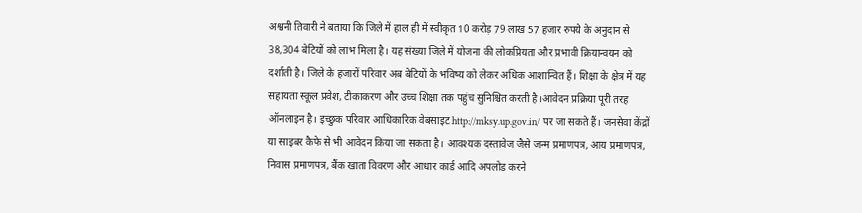अश्वनी तिवारी ने बताया कि जिले में हाल ही में स्वीकृत 10 करोड़ 79 लाख 57 हजार रुपये के अनुदान से 38,304 बेटियों को लाभ मिला है। यह संख्या जिले में योजना की लोकप्रियता और प्रभावी क्रियान्वयन को दर्शाती है। जिले के हजारों परिवार अब बेटियों के भविष्य को लेकर अधिक आशान्वित हैं। शिक्षा के क्षेत्र में यह सहायता स्कूल प्रवेश, टीकाकरण और उच्च शिक्षा तक पहुंच सुनिश्चित करती है।आवेदन प्रक्रिया पूरी तरह ऑनलाइन है। इच्छुक परिवार आधिकारिक वेबसाइट http://mksy.up.gov.in/ पर जा सकते हैं। जनसेवा केंद्रों या साइबर कैफे से भी आवेदन किया जा सकता है। आवश्यक दस्तावेज जैसे जन्म प्रमाणपत्र, आय प्रमाणपत्र, निवास प्रमाणपत्र, बैंक खाता विवरण और आधार कार्ड आदि अपलोड करने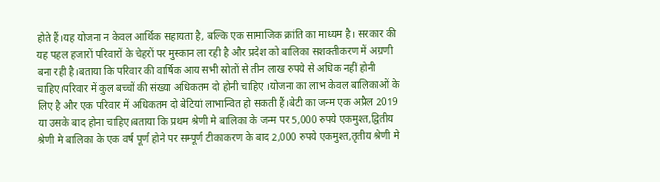होते हैं।यह योजना न केवल आर्थिक सहायता है, बल्कि एक सामाजिक क्रांति का माध्यम है। सरकार की यह पहल हजारों परिवारों के चेहरों पर मुस्कान ला रही है और प्रदेश को बालिका सशक्तीकरण में अग्रणी बना रही है।बताया कि परिवार की वार्षिक आय सभी स्रोतों से तीन लाख रुपये से अधिक नहीं होनी चाहिए।परिवार में कुल बच्चों की संख्या अधिकतम दो होनी चाहिए ।योजना का लाभ केवल बालिकाओं के लिए है और एक परिवार में अधिकतम दो बेटियां लाभान्वित हो सकती हैं।बेटी का जन्म एक अप्रैल 2019 या उसके बाद होना चाहिए।बताया कि प्रथम श्रेणी मे बालिका के जन्म पर 5,000 रुपये एकमुश्त,द्वितीय श्रेणी मे बालिका के एक वर्ष पूर्ण होने पर सम्पूर्ण टीकाकरण के बाद 2,000 रुपये एकमुश्त,तृतीय श्रेणी मे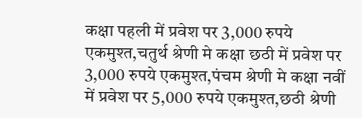कक्षा पहली में प्रवेश पर 3,000 रुपये एकमुश्त,चतुर्थ श्रेणी मे कक्षा छठी में प्रवेश पर 3,000 रुपये एकमुश्त,पंचम श्रेणी मे कक्षा नवीं में प्रवेश पर 5,000 रुपये एकमुश्त,छठी श्रेणी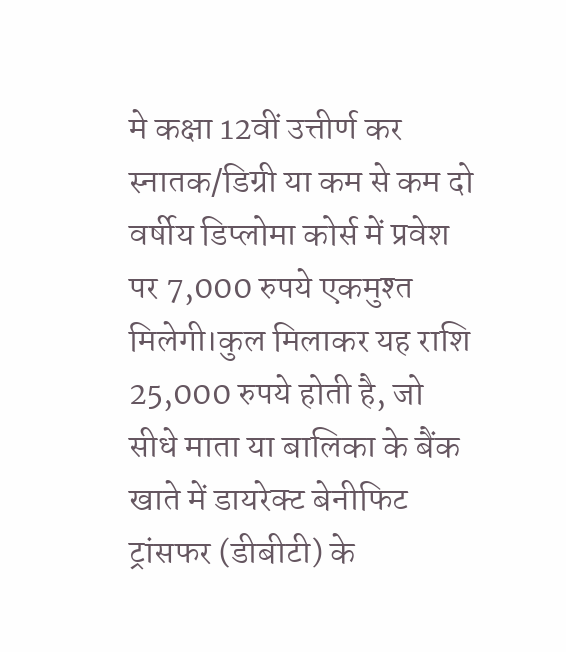मे कक्षा 12वीं उत्तीर्ण कर स्नातक/डिग्री या कम से कम दो वर्षीय डिप्लोमा कोर्स में प्रवेश पर 7,000 रुपये एकमुश्त मिलेगी।कुल मिलाकर यह राशि 25,000 रुपये होती है, जो सीधे माता या बालिका के बैंक खाते में डायरेक्ट बेनीफिट ट्रांसफर (डीबीटी) के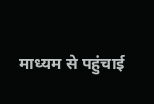माध्यम से पहुंचाई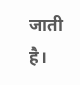जाती है।